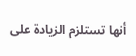أنها تستلزم الزيادة على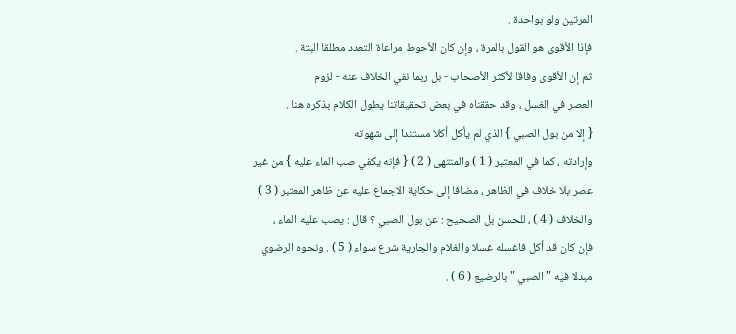المرتين ولو بواحدة .
فإذا الأقوى هو القول بالمرة ، وإن كان الأحوط مراعاة التعدد مطلقا البتة .
ثم إن الأقوى وفاقا لأكثر الأصحاب - بل ربما نفي الخلاف عنه - لزوم
العصر في الغسل ، وقد حققناه في بعض تحقيقاتنا يطول الكلام بذكره هنا .
{ إلا من بول الصبي } الذي لم يأكل أكلا مستندا إلى شهوته
وإرادته ، كما في المعتبر ( 1 ) والمنتهى ( 2 ) { فإنه يكفي صب الماء عليه } من غير
عصر بلا خلاف في الظاهر ، مضافا إلى حكاية الاجماع عليه عن ظاهر المعتبر ( 3 )
والخلاف ( 4 ) ، للحسن بل الصحيح : عن بول الصبي ؟ قال : يصب عليه الماء ،
فإن كان قد أكل فاغسله غسلا والغلام والجارية شرع سواء ( 5 ) . ونحوه الرضوي
مبدلا فيه " الصبي " بالرضيع ( 6 ) .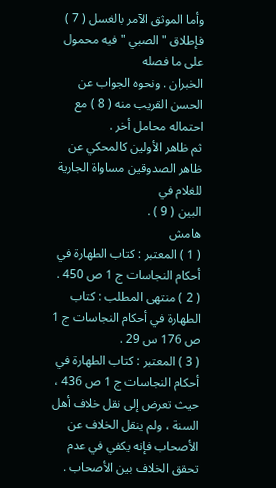وأما الموثق الآمر بالغسل ( 7 ) فإطلاق " الصبي " فيه محمول على ما فصله
الخبران . ونحوه الجواب عن الحسن القريب منه ( 8 ) مع احتماله محامل أخر .
ثم ظاهر الأولين كالمحكي عن ظاهر الصدوقين مساواة الجارية للغلام في
البين ( 9 ) .
هامش
( 1 ) المعتبر : كتاب الطهارة في أحكام النجاسات ج 1 ص 450 .
( 2 ) منتهى المطلب : كتاب الطهارة في أحكام النجاسات ج 1 ص 176 س 29 .
( 3 ) المعتبر : كتاب الطهارة في أحكام النجاسات ج 1 ص 436 ، حيث تعرض إلى نقل خلاف أهل
السنة ، ولم ينقل الخلاف عن الأصحاب فإنه يكفي في عدم تحقق الخلاف بين الأصحاب .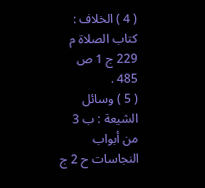( 4 ) الخلاف : كتاب الصلاة م 229 ج 1 ص 485 .
( 5 ) وسائل الشيعة : ب 3 من أبواب النجاسات ح 2 ج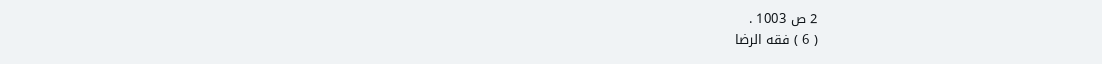2 ص 1003 .
( 6 ) فقه الرضا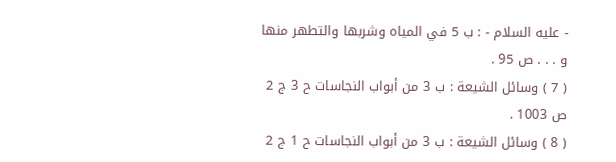- عليه السلام - : ب 5 في المياه وشربها والتطهر منها و . . . ص 95 .
( 7 ) وسائل الشيعة : ب 3 من أبواب النجاسات ح 3 ج 2 ص 1003 .
( 8 ) وسائل الشيعة : ب 3 من أبواب النجاسات ح 1 ج 2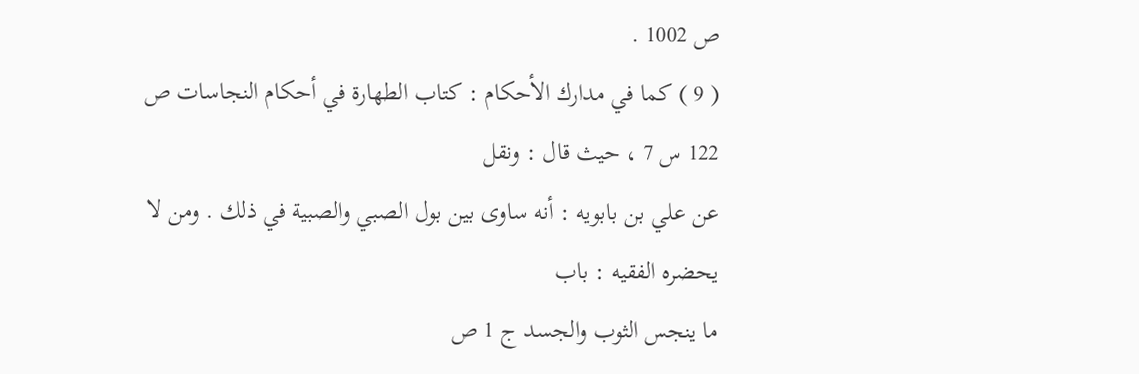ص 1002 .
( 9 ) كما في مدارك الأحكام : كتاب الطهارة في أحكام النجاسات ص 122 س 7 ، حيث قال : ونقل
عن علي بن بابويه : أنه ساوى بين بول الصبي والصبية في ذلك . ومن لا يحضره الفقيه : باب
ما ينجس الثوب والجسد ج 1 ص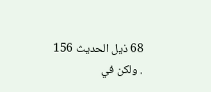68 ذيل الحديث 156 . ولكن في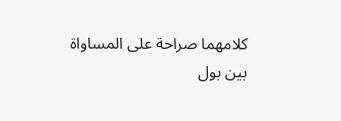كلامهما صراحة على المساواة
بين بول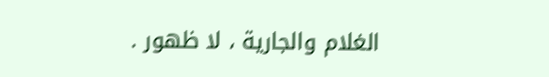الغلام والجارية ، لا ظهور .